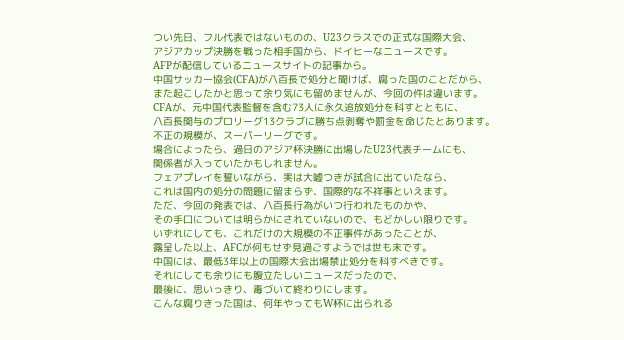つい先日、フル代表ではないものの、U23クラスでの正式な国際大会、
アジアカップ決勝を戦った相手国から、ドイヒーなニュースです。
AFPが配信しているニュースサイトの記事から。
中国サッカー協会(CFA)が八百長で処分と聞けば、腐った国のことだから、
また起こしたかと思って余り気にも留めませんが、今回の件は違います。
CFAが、元中国代表監督を含む73人に永久追放処分を科すとともに、
八百長関与のプロリーグ13クラブに勝ち点剥奪や罰金を命じたとあります。
不正の規模が、スーパーリーグです。
場合によったら、過日のアジア杯決勝に出場したU23代表チームにも、
関係者が入っていたかもしれません。
フェアプレイを誓いながら、実は大嘘つきが試合に出ていたなら、
これは国内の処分の問題に留まらず、国際的な不祥事といえます。
ただ、今回の発表では、八百長行為がいつ行われたものかや、
その手口については明らかにされていないので、もどかしい限りです。
いずれにしても、これだけの大規模の不正事件があったことが、
露呈した以上、AFCが何もせず見過ごすようでは世も末です。
中国には、最低3年以上の国際大会出場禁止処分を科すべきです。
それにしても余りにも腹立たしいニュースだったので、
最後に、思いっきり、毒づいて終わりにします。
こんな腐りきった国は、何年やってもW杯に出られる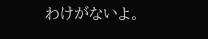わけがないよ。